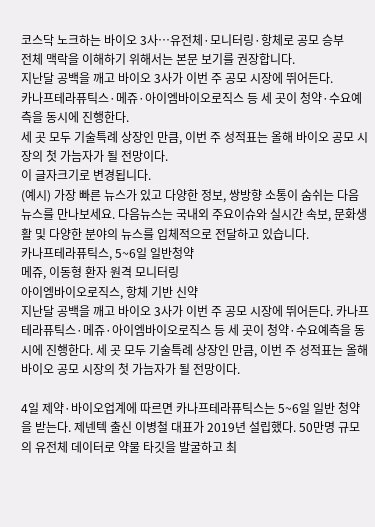코스닥 노크하는 바이오 3사…유전체·모니터링·항체로 공모 승부
전체 맥락을 이해하기 위해서는 본문 보기를 권장합니다.
지난달 공백을 깨고 바이오 3사가 이번 주 공모 시장에 뛰어든다.
카나프테라퓨틱스·메쥬·아이엠바이오로직스 등 세 곳이 청약·수요예측을 동시에 진행한다.
세 곳 모두 기술특례 상장인 만큼, 이번 주 성적표는 올해 바이오 공모 시장의 첫 가늠자가 될 전망이다.
이 글자크기로 변경됩니다.
(예시) 가장 빠른 뉴스가 있고 다양한 정보, 쌍방향 소통이 숨쉬는 다음뉴스를 만나보세요. 다음뉴스는 국내외 주요이슈와 실시간 속보, 문화생활 및 다양한 분야의 뉴스를 입체적으로 전달하고 있습니다.
카나프테라퓨틱스, 5~6일 일반청약
메쥬, 이동형 환자 원격 모니터링
아이엠바이오로직스, 항체 기반 신약
지난달 공백을 깨고 바이오 3사가 이번 주 공모 시장에 뛰어든다. 카나프테라퓨틱스·메쥬·아이엠바이오로직스 등 세 곳이 청약·수요예측을 동시에 진행한다. 세 곳 모두 기술특례 상장인 만큼, 이번 주 성적표는 올해 바이오 공모 시장의 첫 가늠자가 될 전망이다.

4일 제약·바이오업계에 따르면 카나프테라퓨틱스는 5~6일 일반 청약을 받는다. 제넨텍 출신 이병철 대표가 2019년 설립했다. 50만명 규모의 유전체 데이터로 약물 타깃을 발굴하고 최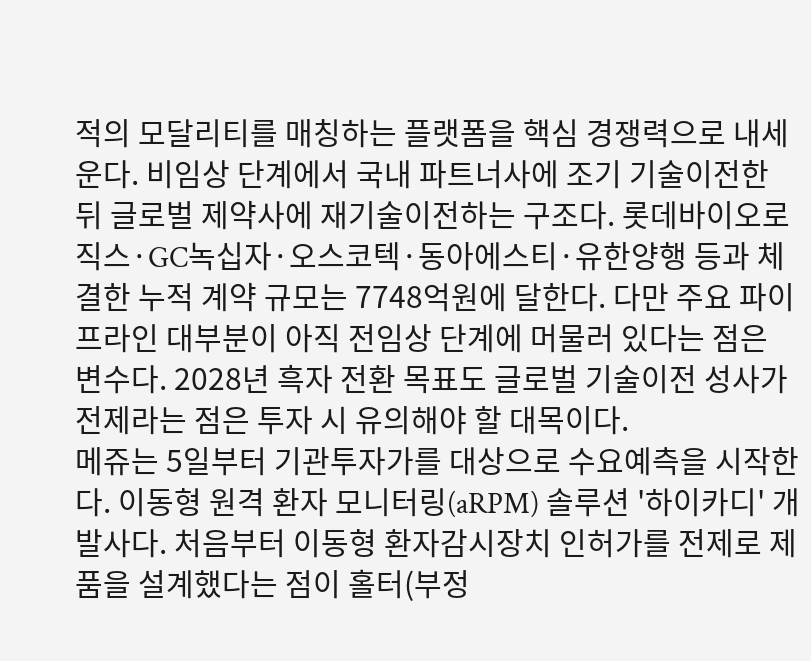적의 모달리티를 매칭하는 플랫폼을 핵심 경쟁력으로 내세운다. 비임상 단계에서 국내 파트너사에 조기 기술이전한 뒤 글로벌 제약사에 재기술이전하는 구조다. 롯데바이오로직스·GC녹십자·오스코텍·동아에스티·유한양행 등과 체결한 누적 계약 규모는 7748억원에 달한다. 다만 주요 파이프라인 대부분이 아직 전임상 단계에 머물러 있다는 점은 변수다. 2028년 흑자 전환 목표도 글로벌 기술이전 성사가 전제라는 점은 투자 시 유의해야 할 대목이다.
메쥬는 5일부터 기관투자가를 대상으로 수요예측을 시작한다. 이동형 원격 환자 모니터링(aRPM) 솔루션 '하이카디' 개발사다. 처음부터 이동형 환자감시장치 인허가를 전제로 제품을 설계했다는 점이 홀터(부정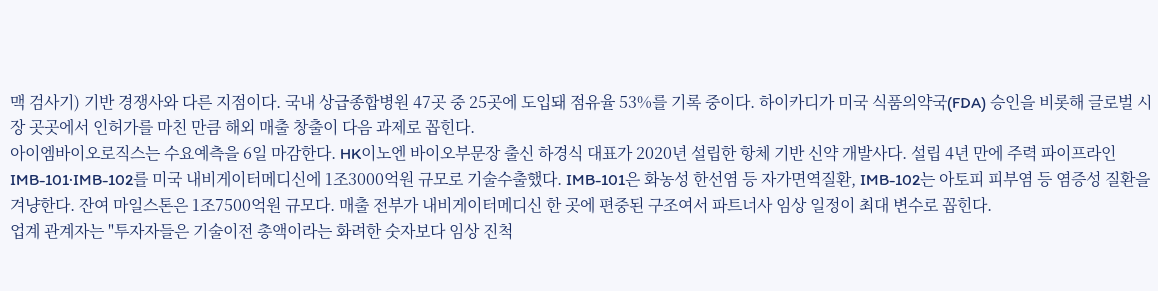맥 검사기) 기반 경쟁사와 다른 지점이다. 국내 상급종합병원 47곳 중 25곳에 도입돼 점유율 53%를 기록 중이다. 하이카디가 미국 식품의약국(FDA) 승인을 비롯해 글로벌 시장 곳곳에서 인허가를 마친 만큼 해외 매출 창출이 다음 과제로 꼽힌다.
아이엠바이오로직스는 수요예측을 6일 마감한다. HK이노엔 바이오부문장 출신 하경식 대표가 2020년 설립한 항체 기반 신약 개발사다. 설립 4년 만에 주력 파이프라인 IMB-101·IMB-102를 미국 내비게이터메디신에 1조3000억원 규모로 기술수출했다. IMB-101은 화농성 한선염 등 자가면역질환, IMB-102는 아토피 피부염 등 염증성 질환을 겨냥한다. 잔여 마일스톤은 1조7500억원 규모다. 매출 전부가 내비게이터메디신 한 곳에 편중된 구조여서 파트너사 임상 일정이 최대 변수로 꼽힌다.
업계 관계자는 "투자자들은 기술이전 총액이라는 화려한 숫자보다 임상 진척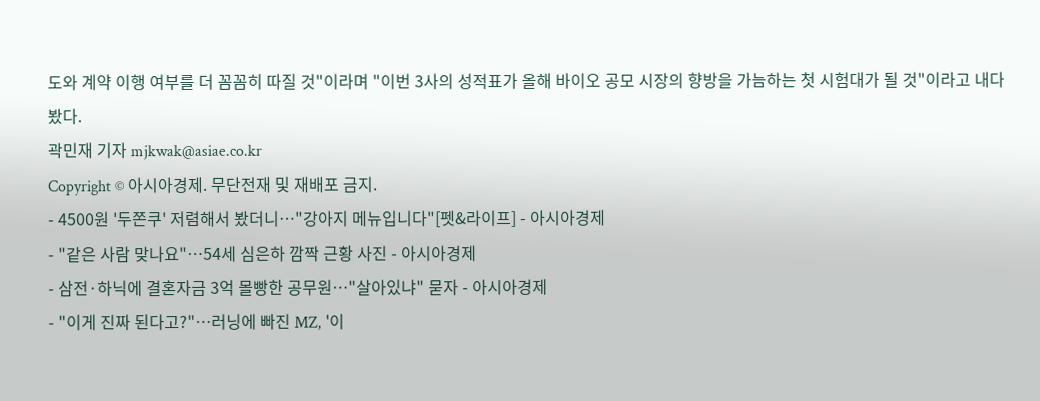도와 계약 이행 여부를 더 꼼꼼히 따질 것"이라며 "이번 3사의 성적표가 올해 바이오 공모 시장의 향방을 가늠하는 첫 시험대가 될 것"이라고 내다봤다.
곽민재 기자 mjkwak@asiae.co.kr
Copyright © 아시아경제. 무단전재 및 재배포 금지.
- 4500원 '두쫀쿠' 저렴해서 봤더니…"강아지 메뉴입니다"[펫&라이프] - 아시아경제
- "같은 사람 맞나요"…54세 심은하 깜짝 근황 사진 - 아시아경제
- 삼전·하닉에 결혼자금 3억 몰빵한 공무원…"살아있냐" 묻자 - 아시아경제
- "이게 진짜 된다고?"…러닝에 빠진 MZ, '이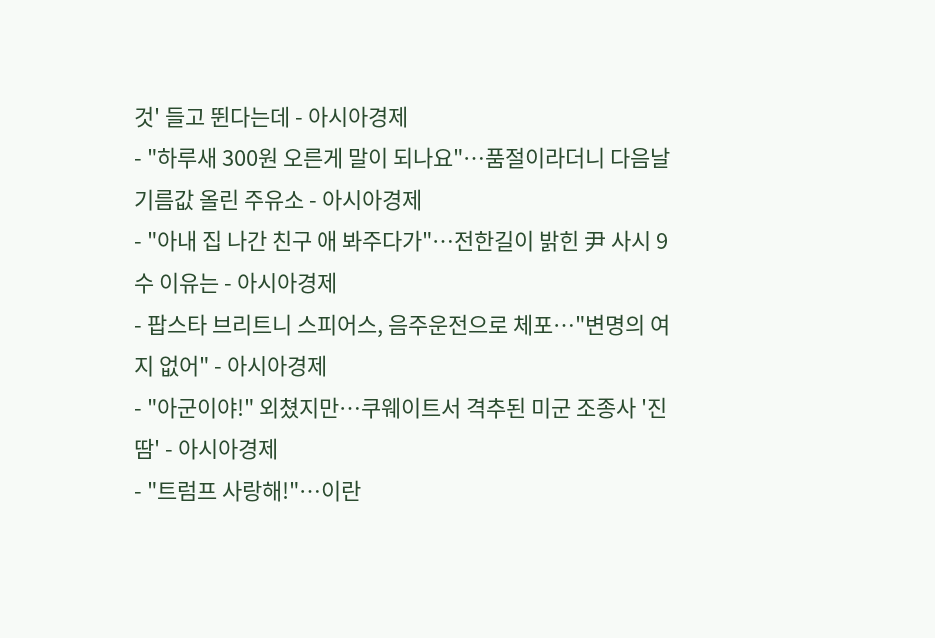것' 들고 뛴다는데 - 아시아경제
- "하루새 300원 오른게 말이 되나요"…품절이라더니 다음날 기름값 올린 주유소 - 아시아경제
- "아내 집 나간 친구 애 봐주다가"…전한길이 밝힌 尹 사시 9수 이유는 - 아시아경제
- 팝스타 브리트니 스피어스, 음주운전으로 체포…"변명의 여지 없어" - 아시아경제
- "아군이야!" 외쳤지만…쿠웨이트서 격추된 미군 조종사 '진땀' - 아시아경제
- "트럼프 사랑해!"…이란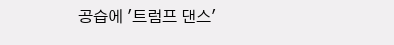공습에 '트럼프 댄스'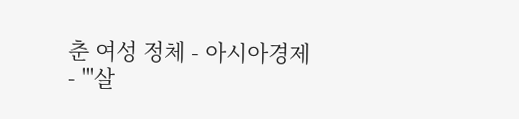춘 여성 정체 - 아시아경제
- "'살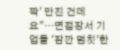짝' 만진 건데요"…면접장서 기업들 '잠깐 멈칫'한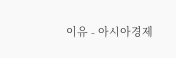이유 - 아시아경제